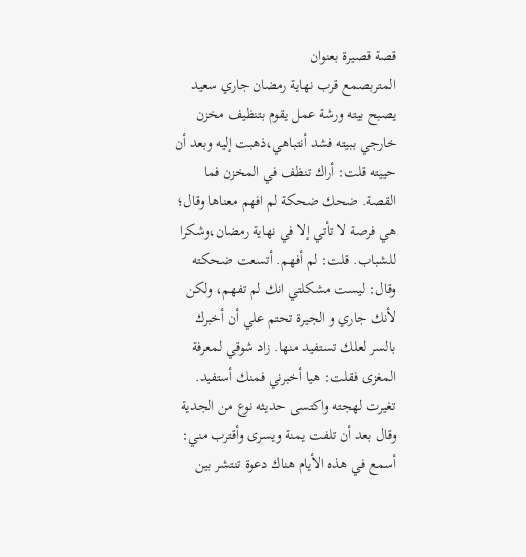قصة قصيرة بعنوان
المتربصمع قرب نهاية رمضان جاري سعيد يصبح بيته ورشة عمل يقوم بتنظيف مخزن خارجي ببيته فشد أنتباهي،ذهبت إليه وبعد أن حييته قلت: أراك تنظف في المخزن فما القصة. ضحك ضحكة لم افهم معناها وقال؛ هي فرصة لا تأتي إلا في نهاية رمضان،وشكرا للشباب. قلت: لم أفهم. أتسعت ضحكته وقال: ليست مشكلتي انك لم تفهم، ولكن لأنك جاري و الجيرة تحتم علي أن أخبرك بالسر لعلك تستفيد منها. زاد شوقي لمعرفة المغزى فقلت: هيا أخبرني فمنك أستفيد. تغيرت لهجته واكتسى حديثه نوع من الجدية وقال بعد أن تلفت يمنة ويسرى وأقترب مني: أسمع في هذه الأيام هناك دعوة تنتشر بين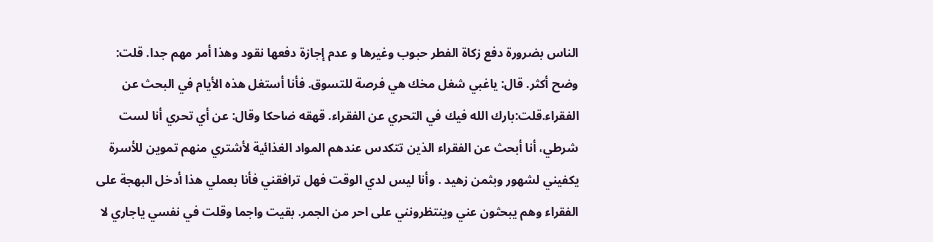الناس بضرورة دفع زكاة الفطر حبوب وغيرها و عدم إجازة دفعها نقود وهذا أمر مهم جدا. قلت: وضح أكثر. قال: ياغبي شغل مخك هي فرصة للتسوق. فأنا أستغل هذه الأيام في البحث عن الفقراء.قلت:بارك الله فيك في التحري عن الفقراء. قهقه ضاحكا وقال: عن أي تحري أنا لست شرطي، أنا أبحث عن الفقراء الذين تتكدس عندهم المواد الغذائية لأشتري منهم تموين للأسرة يكفيني لشهور وبثمن زهيد . وأنا ليس لدي الوقت فهل ترافقني فأنا بعملي هذا أدخل البهجة على الفقراء وهم يبحثون عني وينتظرونني على احر من الجمر. بقيت واجما وقلت في نفسي ياجاري لا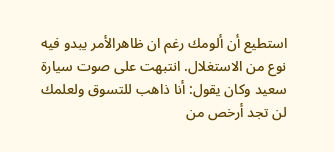استطيع أن ألومك رغم ان ظاهرالأمر يبدو فيه نوع من الاستغلال. انتبهت على صوت سيارة سعيد وكان يقول: أنا ذاهب للتسوق ولعلمك لن تجد أرخص من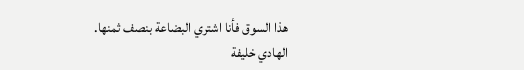هذا السوق فأنا اشتري البضاعة بنصف ثمنها.
الهادي خليفة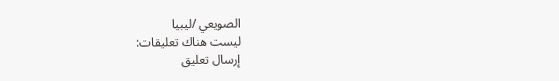الصويعي /ليبيا
ليست هناك تعليقات:
إرسال تعليق